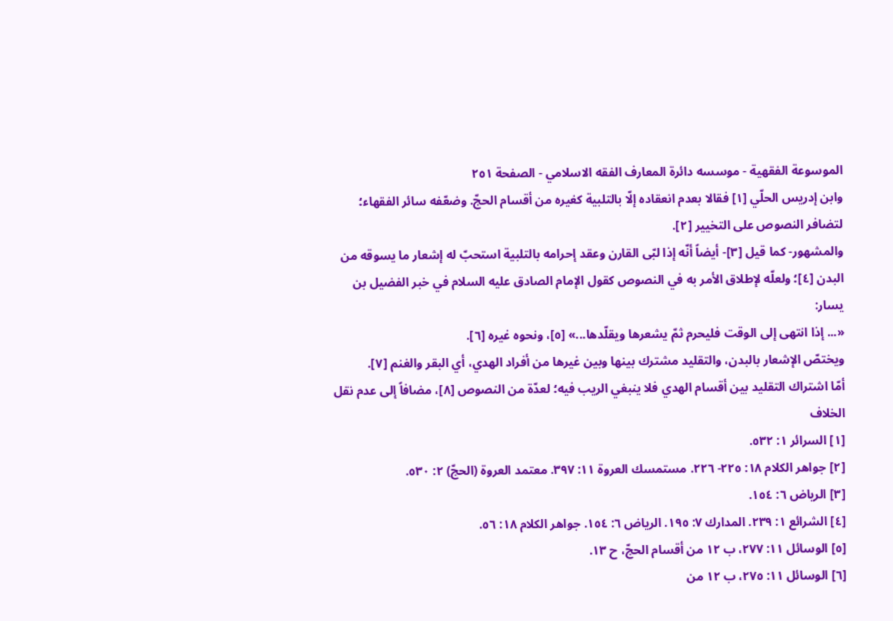الموسوعة الفقهية - موسسه دائرة المعارف الفقه الاسلامي - الصفحة ٢٥١
وابن إدريس الحلّي [١] فقالا بعدم انعقاده إلّا بالتلبية كغيره من أقسام الحجّ. وضعّفه سائر الفقهاء؛ لتضافر النصوص على التخيير [٢].
والمشهور- كما قيل [٣]- أيضاً أنّه إذا لبّى القارن وعقد إحرامه بالتلبية استحبّ له إشعار ما يسوقه من البدن [٤]؛ ولعلّه لإطلاق الأمر به في النصوص كقول الإمام الصادق عليه السلام في خبر الفضيل بن يسار:
«... إذا انتهى إلى الوقت فليحرم ثمّ يشعرها ويقلّدها...» [٥]، ونحوه غيره [٦].
ويختصّ الإشعار بالبدن، والتقليد مشترك بينها وبين غيرها من أفراد الهدي، أي البقر والغنم [٧].
أمّا اشتراك التقليد بين أقسام الهدي فلا ينبغي الريب فيه؛ لعدّة من النصوص [٨]، مضافاً إلى عدم نقل الخلاف
[١] السرائر ١: ٥٣٢.
[٢] جواهر الكلام ١٨: ٢٢٥- ٢٢٦. مستمسك العروة ١١: ٣٩٧. معتمد العروة (الحجّ) ٢: ٥٣٠.
[٣] الرياض ٦: ١٥٤.
[٤] الشرائع ١: ٢٣٩. المدارك ٧: ١٩٥. الرياض ٦: ١٥٤. جواهر الكلام ١٨: ٥٦.
[٥] الوسائل ١١: ٢٧٧، ب ١٢ من أقسام الحجّ، ح ١٣.
[٦] الوسائل ١١: ٢٧٥، ب ١٢ من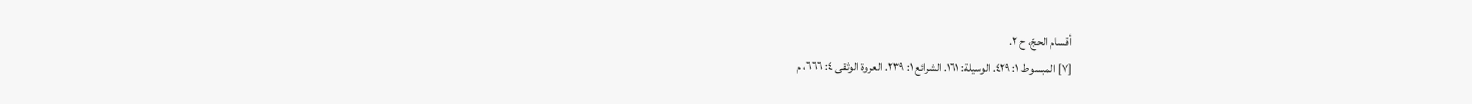أقسام الحجّ، ح ٢.
[٧] المبسوط ١: ٤٢٩. الوسيلة: ١٦١. الشرائع ١: ٢٣٩. العروة الوثقى ٤: ٦٦٦، م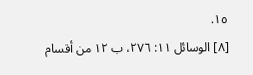١٥.
[٨] الوسائل ١١: ٢٧٦، ب ١٢ من أقسام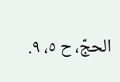الحجّ، ح ٥، ٩.